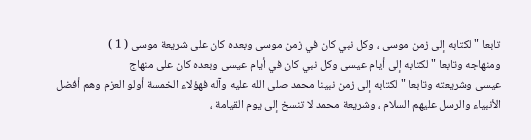تابعا " لكتابه إلى زمن موسى ، وكل نبي كان في زمن موسى وبعده كان على شريعة موسى ( 1 )
ومنهاجه وتابعا " لكتابه إلى أيام عيسى وكل نبي كان في أيام عيسى وبعده كان على منهاج
عيسى وشريعته وتابعا " لكتابه إلى زمن نبينا محمد صلى الله عليه وآله فهؤلاء الخمسة أولو العزم وهم أفضل
الأنبياء والرسل عليهم السلام ، وشريعة محمد لا تنسخ إلى يوم القيامة ،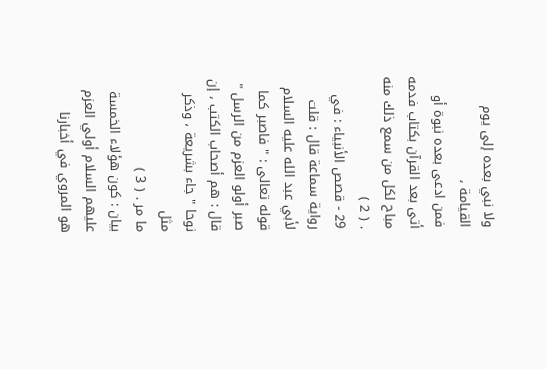ولا نبي بعده إلى يوم القيامة ،
فمن ادعى بعده نبوة أو أتى بعد القرآن بكتاب فدمه مباح لكل من سمع ذلك منه . ( 2 )
29 - قصص الأنبياء : في رواية سماعة قال : قلت لأبي عبد الله عليه السلام قوله تعالى : " فاصبر كما
صبر أولو العزم من الرسل " قال : هم أصحاب الكتب ، إن نوحا " جاء بشريعة ، وذكر مثل
ما مر . ( 3 )
بيان : كون هؤلاء الخمسة عليهم السلام أولي العزم هو المروي في أخبارنا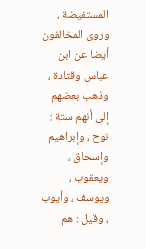المستفيضة ،
وروى المخالفون أيضا عن ابن عباس وقتادة ، وذهب بعضهم إلى أنهم ستة : نوح ، وإبراهيم
وإسحاق ، ويعقوب ، ويوسف ، وأيوب ، وقيل : هم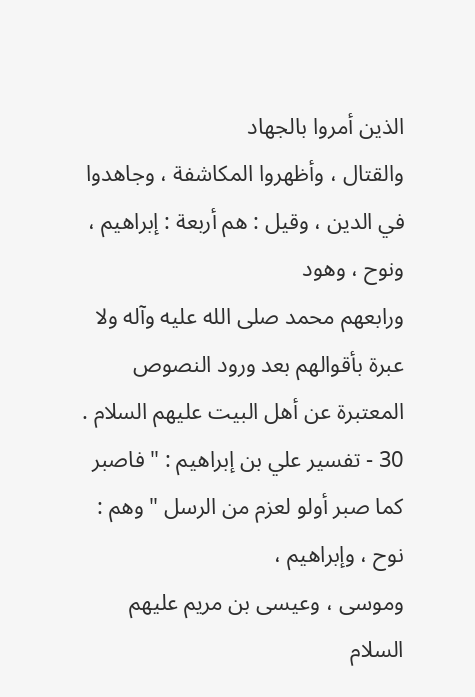الذين أمروا بالجهاد
والقتال ، وأظهروا المكاشفة ، وجاهدوا في الدين ، وقيل : هم أربعة : إبراهيم ، ونوح ، وهود
ورابعهم محمد صلى الله عليه وآله ولا عبرة بأقوالهم بعد ورود النصوص المعتبرة عن أهل البيت عليهم السلام .
30 - تفسير علي بن إبراهيم : " فاصبر كما صبر أولو لعزم من الرسل " وهم : نوح ، وإبراهيم ،
وموسى ، وعيسى بن مريم عليهم السلام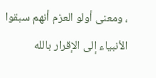، ومعنى أولو العزم أنهم سبقوا الأنبياء إلى الإقرار بالله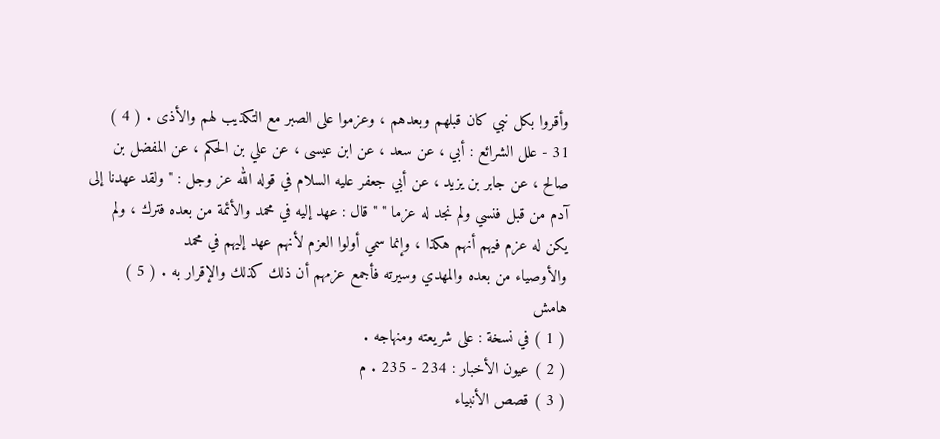وأقروا بكل نبي كان قبلهم وبعدهم ، وعزموا على الصبر مع التكذيب لهم والأذى . ( 4 )
31 - علل الشرائع : أبي ، عن سعد ، عن ابن عيسى ، عن علي بن الحكم ، عن المفضل بن
صالح ، عن جابر بن يزيد ، عن أبي جعفر عليه السلام في قوله الله عز وجل : " ولقد عهدنا إلى
آدم من قبل فنسي ولم نجد له عزما " " قال : عهد إليه في محمد والأئمة من بعده فترك ، ولم
يكن له عزم فيهم أنهم هكذا ، وإنما سمي أولوا العزم لأنهم عهد إليهم في محمد
والأوصياء من بعده والمهدي وسيرته فأجمع عزمهم أن ذلك كذلك والإقرار به . ( 5 )
هامش
( 1 ) في نسخة : على شريعته ومنهاجه .
( 2 ) عيون الأخبار : 234 - 235 . م
( 3 ) قصص الأنبياء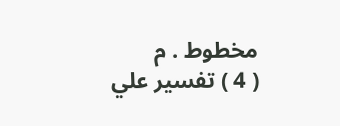مخطوط . م
( 4 ) تفسير علي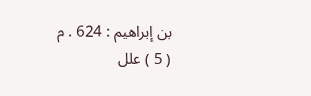بن إبراهيم : 624 . م
( 5 ) علل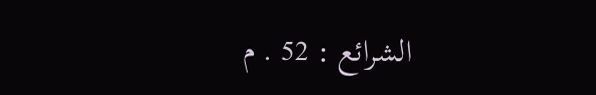الشرائع : 52 . م